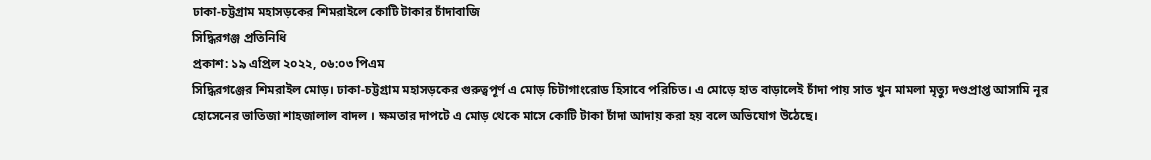ঢাকা-চট্টগ্রাম মহাসড়কের শিমরাইলে কোটি টাকার চাঁদাবাজি
সিদ্ধিরগঞ্জ প্রতিনিধি
প্রকাশ: ১৯ এপ্রিল ২০২২, ০৬:০৩ পিএম
সিদ্ধিরগঞ্জের শিমরাইল মোড়। ঢাকা-চট্টগ্রাম মহাসড়কের গুরুত্বপূর্ণ এ মোড় চিটাগাংরোড হিসাবে পরিচিত। এ মোড়ে হাত বাড়ালেই চাঁদা পায় সাত খুন মামলা মৃত্যু দণ্ডপ্রাপ্ত আসামি নূর হোসেনের ভাতিজা শাহজালাল বাদল । ক্ষমতার দাপটে এ মোড় থেকে মাসে কোটি টাকা চাঁদা আদায় করা হয় বলে অভিযোগ উঠেছে।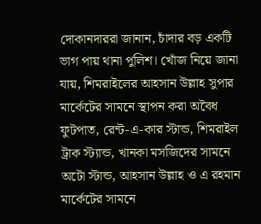দোকানদাররা জানান, চাঁদার বড় একটি ভাগ পায় থানা পুলিশ। খোঁজ নিয়ে জানা যায়, শিমরাইলের আহসান উল্লাহ সুপার মার্কেটের সামনে স্থাপন করা অবৈধ ফুটপাত, রেন্ট-এ-কার স্টান্ড, শিমরাইল ট্রাক স্ট্যান্ড, খানকা মসজিদের সামনে অটো স্টান্ড, আহসান উল্লাহ ও এ রহমান মার্কেটের সামনে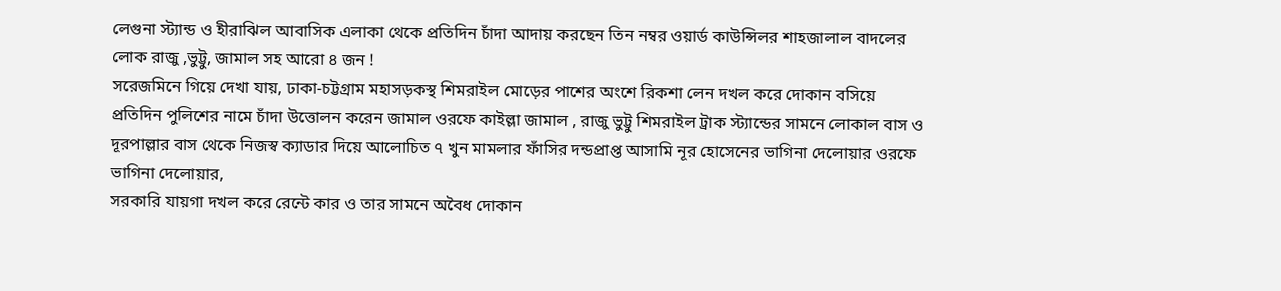লেগুনা স্ট্যান্ড ও হীরাঝিল আবাসিক এলাকা থেকে প্রতিদিন চাঁদা আদায় করছেন তিন নম্বর ওয়ার্ড কাউন্সিলর শাহজালাল বাদলের লোক রাজু ,ভুট্টু, জামাল সহ আরো ৪ জন !
সরেজমিনে গিয়ে দেখা যায়, ঢাকা-চট্টগ্রাম মহাসড়কস্থ শিমরাইল মোড়ের পাশের অংশে রিকশা লেন দখল করে দোকান বসিয়ে প্রতিদিন পুলিশের নামে চাঁদা উত্তোলন করেন জামাল ওরফে কাইল্লা জামাল , রাজু ভুট্টু শিমরাইল ট্রাক স্ট্যান্ডের সামনে লোকাল বাস ও দূরপাল্লার বাস থেকে নিজস্ব ক্যাডার দিয়ে আলোচিত ৭ খুন মামলার ফাঁসির দন্ডপ্রাপ্ত আসামি নূর হোসেনের ভাগিনা দেলোয়ার ওরফে ভাগিনা দেলোয়ার,
সরকারি যায়গা দখল করে রেন্টে কার ও তার সামনে অবৈধ দোকান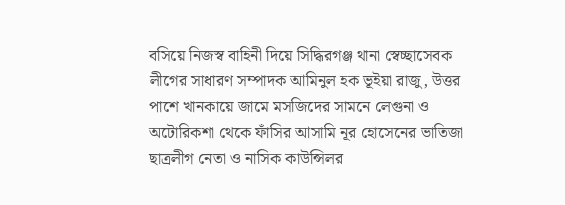বসিয়ে নিজস্ব বাহিনী দিয়ে সিদ্ধিরগঞ্জ থানা স্বেচ্ছাসেবক লীগের সাধারণ সম্পাদক আমিনুল হক ভূইয়া রাজু, উত্তর পাশে খানকায়ে জামে মসজিদের সামনে লেগুনা ও অটোরিকশা থেকে ফাঁসির আসামি নূর হোসেনের ভাতিজা ছাত্রলীগ নেতা ও নাসিক কাউন্সিলর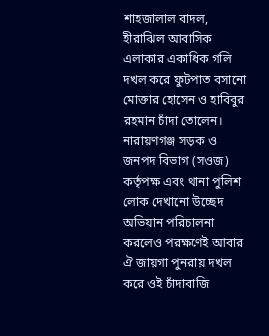শাহজালাল বাদল, হীরাঝিল আবাসিক এলাকার একাধিক গলি দখল করে ফুটপাত বসানো মোক্তার হোসেন ও হাবিবুর রহমান চাঁদা তোলেন।
নারায়ণগঞ্জ সড়ক ও জনপদ বিভাগ (সওজ) কর্তৃপক্ষ এবং থানা পুলিশ লোক দেখানো উচ্ছেদ অভিযান পরিচালনা করলেও পরক্ষণেই আবার ঐ জায়গা পুনরায় দখল করে ওই চাঁদাবাজি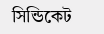সিন্ডিকেট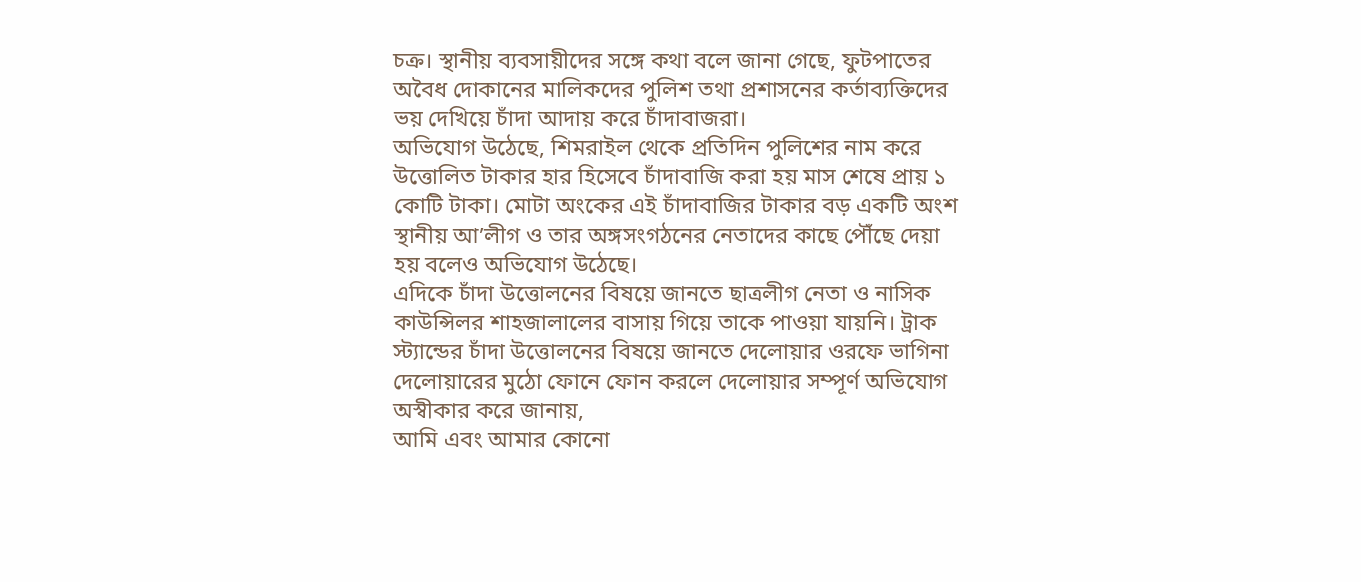চক্র। স্থানীয় ব্যবসায়ীদের সঙ্গে কথা বলে জানা গেছে, ফুটপাতের অবৈধ দোকানের মালিকদের পুলিশ তথা প্রশাসনের কর্তাব্যক্তিদের ভয় দেখিয়ে চাঁদা আদায় করে চাঁদাবাজরা।
অভিযোগ উঠেছে, শিমরাইল থেকে প্রতিদিন পুলিশের নাম করে উত্তোলিত টাকার হার হিসেবে চাঁদাবাজি করা হয় মাস শেষে প্রায় ১ কোটি টাকা। মোটা অংকের এই চাঁদাবাজির টাকার বড় একটি অংশ স্থানীয় আ’লীগ ও তার অঙ্গসংগঠনের নেতাদের কাছে পৌঁছে দেয়া হয় বলেও অভিযোগ উঠেছে।
এদিকে চাঁদা উত্তোলনের বিষয়ে জানতে ছাত্রলীগ নেতা ও নাসিক কাউন্সিলর শাহজালালের বাসায় গিয়ে তাকে পাওয়া যায়নি। ট্রাক স্ট্যান্ডের চাঁদা উত্তোলনের বিষয়ে জানতে দেলোয়ার ওরফে ভাগিনা দেলোয়ারের মুঠো ফোনে ফোন করলে দেলোয়ার সম্পূর্ণ অভিযোগ অস্বীকার করে জানায়,
আমি এবং আমার কোনো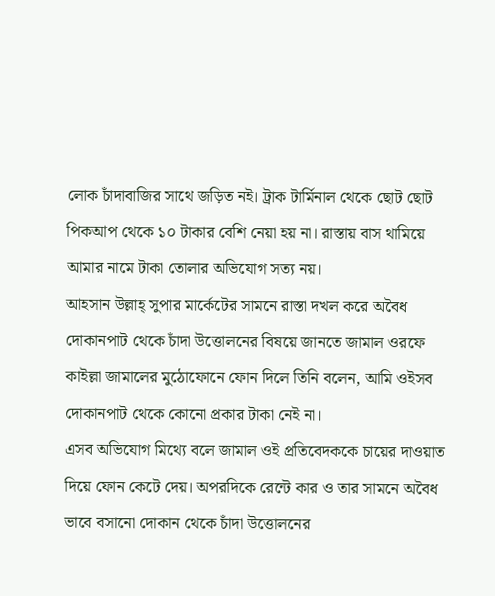লোক চাঁদাবাজির সাথে জড়িত নই। ট্রাক টার্মিনাল থেকে ছোট ছোট পিকআপ থেকে ১০ টাকার বেশি নেয়া হয় না। রাস্তায় বাস থামিয়ে আমার নামে টাকা তোলার অভিযোগ সত্য নয়।
আহসান উল্লাহ্ সুপার মার্কেটের সামনে রাস্তা দখল করে অবৈধ দোকানপাট থেকে চাঁদা উত্তোলনের বিষয়ে জানতে জামাল ওরফে কাইল্লা জামালের মুঠোফোনে ফোন দিলে তিনি বলেন, আমি ওইসব দোকানপাট থেকে কোনো প্রকার টাকা নেই না।
এসব অভিযোগ মিথ্যে বলে জামাল ওই প্রতিবেদককে চায়ের দাওয়াত দিয়ে ফোন কেটে দেয়। অপরদিকে রেন্টে কার ও তার সামনে অবৈধ ভাবে বসানো দোকান থেকে চাঁদা উত্তোলনের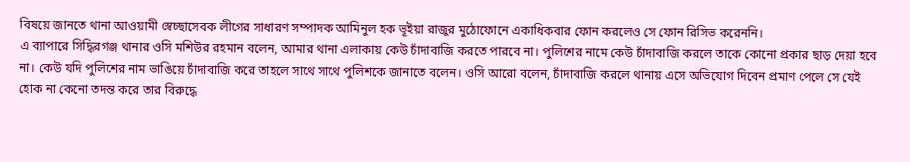বিষয়ে জানতে থানা আওয়ামী স্বেচ্ছাসেবক লীগের সাধারণ সম্পাদক আমিনুল হক ভূইয়া রাজুর মুঠোফোনে একাধিকবার ফোন করলেও সে ফোন রিসিভ করেননি।
এ ব্যাপারে সিদ্ধিরগঞ্জ থানার ওসি মশিউর রহমান বলেন, আমার থানা এলাকায় কেউ চাঁদাবাজি করতে পারবে না। পুলিশের নামে কেউ চাঁদাবাজি করলে তাকে কোনো প্রকার ছাড় দেয়া হবে না। কেউ যদি পুলিশের নাম ভাঙিয়ে চাঁদাবাজি করে তাহলে সাথে সাথে পুলিশকে জানাতে বলেন। ওসি আরো বলেন, চাঁদাবাজি করলে থানায় এসে অভিযোগ দিবেন প্রমাণ পেলে সে যেই হোক না কেনো তদন্ত করে তার বিরুদ্ধে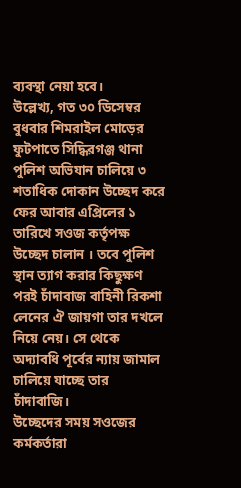ব্যবস্থা নেয়া হবে।
উল্লেখ্য, গত ৩০ ডিসেম্বর বুধবার শিমরাইল মোড়ের ফুটপাতে সিদ্ধিরগঞ্জ থানা পুলিশ অভিযান চালিয়ে ৩ শতাধিক দোকান উচ্ছেদ করে ফের আবার এপ্রিলের ১ তারিখে সওজ কর্তৃপক্ষ উচ্ছেদ চালান । তবে পুলিশ স্থান ত্যাগ করার কিছুক্ষণ পরই চাঁদাবাজ বাহিনী রিকশা লেনের ঐ জায়গা তার দখলে নিয়ে নেয়। সে থেকে অদ্যাবধি পূর্বের ন্যায় জামাল চালিয়ে যাচ্ছে তার চাঁদাবাজি।
উচ্ছেদের সময় সওজের কর্মকর্তারা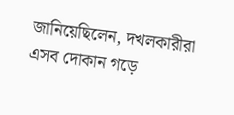জানিয়েছিলেন, দখলকারীরা এসব দোকান গড়ে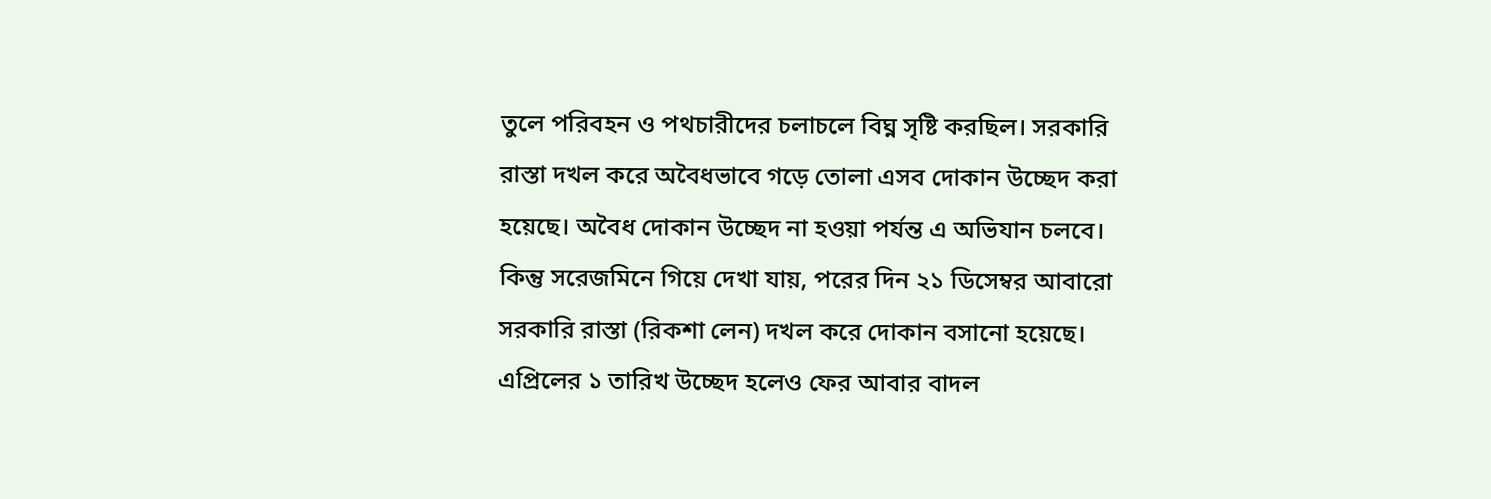তুলে পরিবহন ও পথচারীদের চলাচলে বিঘ্ন সৃষ্টি করছিল। সরকারি রাস্তা দখল করে অবৈধভাবে গড়ে তোলা এসব দোকান উচ্ছেদ করা হয়েছে। অবৈধ দোকান উচ্ছেদ না হওয়া পর্যন্ত এ অভিযান চলবে। কিন্তু সরেজমিনে গিয়ে দেখা যায়, পরের দিন ২১ ডিসেম্বর আবারো সরকারি রাস্তা (রিকশা লেন) দখল করে দোকান বসানো হয়েছে। এপ্রিলের ১ তারিখ উচ্ছেদ হলেও ফের আবার বাদল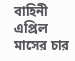বাহিনী এপ্রিল মাসের চার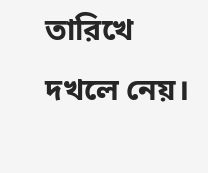তারিখে দখলে নেয়।